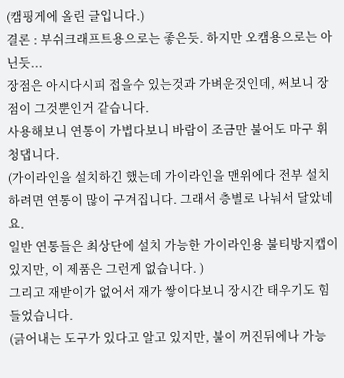(캠핑게에 올린 글입니다.)
결론 : 부쉬크래프트용으로는 좋은듯. 하지만 오캠용으로는 아닌듯...
장점은 아시다시피 접을수 있는것과 가벼운것인데, 써보니 장점이 그것뿐인거 같습니다.
사용해보니 연통이 가볍다보니 바람이 조금만 불어도 마구 휘청댑니다.
(가이라인을 설치하긴 했는데 가이라인을 맨위에다 전부 설치하려면 연통이 많이 구겨집니다. 그래서 층별로 나눠서 달았네요.
일반 연통들은 최상단에 설치 가능한 가이라인용 불티방지캡이 있지만, 이 제품은 그런게 없습니다. )
그리고 재받이가 없어서 재가 쌓이다보니 장시간 태우기도 힘들었습니다.
(긁어내는 도구가 있다고 알고 있지만, 불이 꺼진뒤에나 가능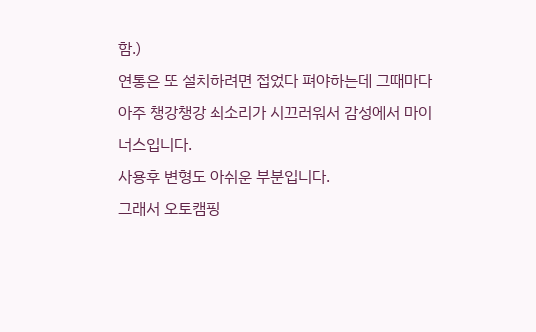함.)
연통은 또 설치하려면 접었다 펴야하는데 그때마다 아주 챙강챙강 쇠소리가 시끄러워서 감성에서 마이너스입니다.
사용후 변형도 아쉬운 부분입니다.
그래서 오토캠핑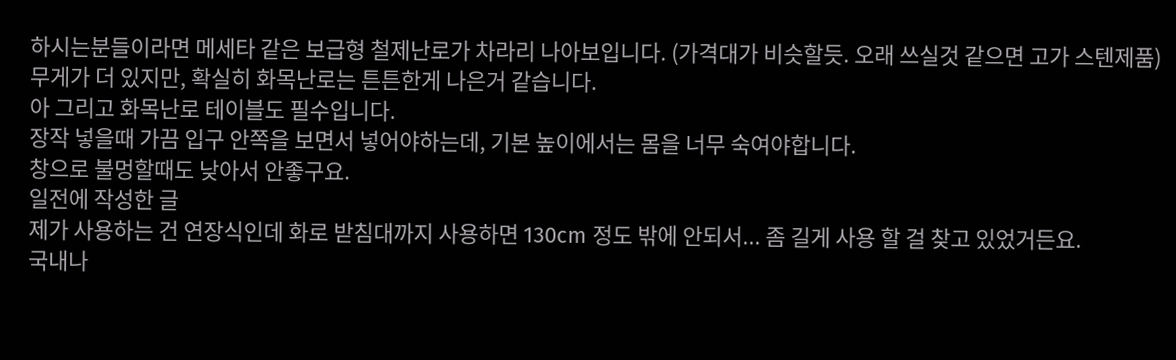하시는분들이라면 메세타 같은 보급형 철제난로가 차라리 나아보입니다. (가격대가 비슷할듯. 오래 쓰실것 같으면 고가 스텐제품)
무게가 더 있지만, 확실히 화목난로는 튼튼한게 나은거 같습니다.
아 그리고 화목난로 테이블도 필수입니다.
장작 넣을때 가끔 입구 안쪽을 보면서 넣어야하는데, 기본 높이에서는 몸을 너무 숙여야합니다.
창으로 불멍할때도 낮아서 안좋구요.
일전에 작성한 글
제가 사용하는 건 연장식인데 화로 받침대까지 사용하면 130cm 정도 밖에 안되서... 좀 길게 사용 할 걸 찾고 있었거든요.
국내나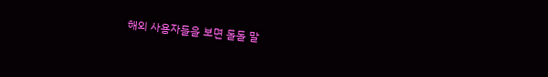해외 사용자들을 보면 돌돌 말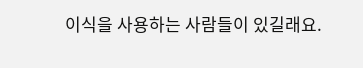이식을 사용하는 사람들이 있길래요.